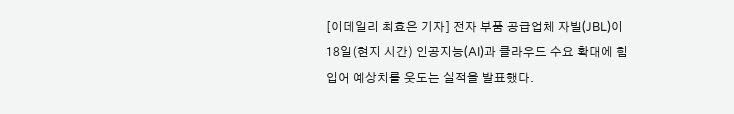[이데일리 최효은 기자] 전자 부품 공급업체 자빌(JBL)이 18일(현지 시간) 인공지능(AI)과 클라우드 수요 확대에 힘입어 예상치를 웃도는 실적을 발표했다.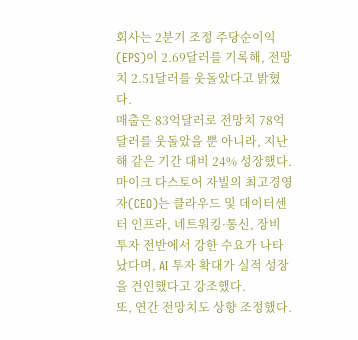회사는 2분기 조정 주당순이익(EPS)이 2.69달러를 기록해, 전망치 2.51달러를 웃돌았다고 밝혔다.
매출은 83억달러로 전망치 78억달러를 웃돌았을 뿐 아니라, 지난해 같은 기간 대비 24% 성장했다.
마이크 다스토어 자빌의 최고경영자(CEO)는 클라우드 및 데이터센터 인프라, 네트워킹·통신, 장비 투자 전반에서 강한 수요가 나타났다며, AI 투자 확대가 실적 성장을 견인했다고 강조했다.
또, 연간 전망치도 상향 조정했다.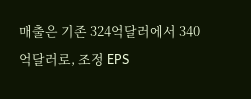매출은 기존 324억달러에서 340억달러로, 조정 EPS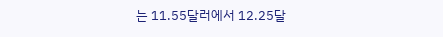는 11.55달러에서 12.25달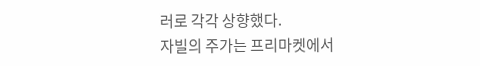러로 각각 상향했다.
자빌의 주가는 프리마켓에서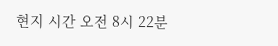현지 시간 오전 8시 22분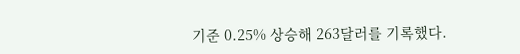기준 0.25% 상승해 263달러를 기록했다.